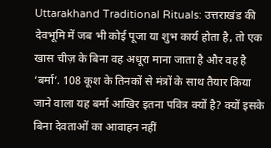Uttarakhand Traditional Rituals: उत्तराखंड की देवभूमि में जब भी कोई पूजा या शुभ कार्य होता है, तो एक खास चीज़ के बिना वह अधूरा माना जाता है और वह है ‘बर्मा’. 108 कूश के तिनकों से मंत्रों के साथ तैयार किया जाने वाला यह बर्मा आखिर इतना पवित्र क्यों है? क्यों इसके बिना देवताओं का आवाहन नहीं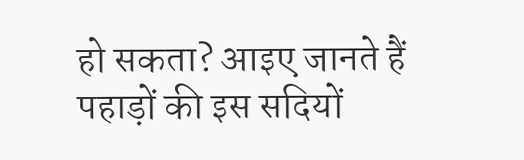हो सकता? आइए जानते हैं पहाड़ों की इस सदियों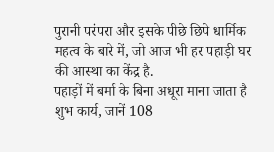पुरानी परंपरा और इसके पीछे छिपे धार्मिक महत्व के बारे में, जो आज भी हर पहाड़ी घर की आस्था का केंद्र है.
पहाड़ों में बर्मा के बिना अधूरा माना जाता है शुभ कार्य, जानें 108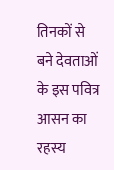तिनकों से बने देवताओं के इस पवित्र आसन का रहस्य